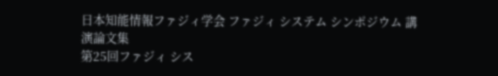日本知能情報ファジィ学会 ファジィ システム シンポジウム 講演論文集
第25回ファジィ シス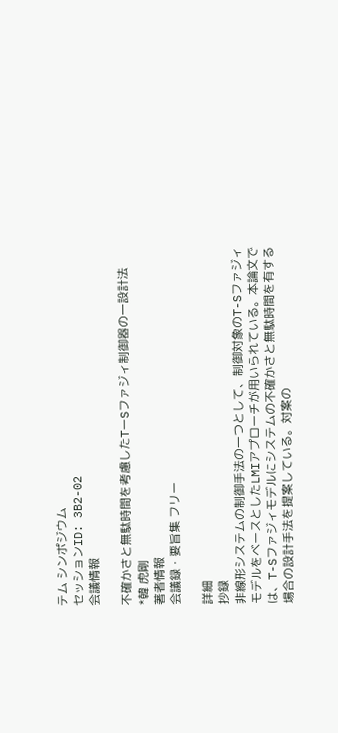テム シンポジウム
セッションID: 3B2-02
会議情報

不確かさと無駄時間を考慮したTーSファジィ制御器の一設計法
*韓 虎剛
著者情報
会議録・要旨集 フリー

詳細
抄録
非線形システムの制御手法の一つとして、制御対象のT-SファジィモデルをベースとしたLMIアプローチが用いられている。本論文では、T-Sファジィモデルにシステムの不確かさと無駄時間を有する場合の設計手法を提案している。対案の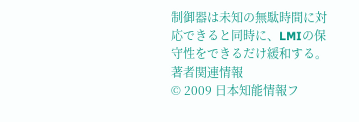制御器は未知の無駄時間に対応できると同時に、LMIの保守性をできるだけ緩和する。
著者関連情報
© 2009 日本知能情報フ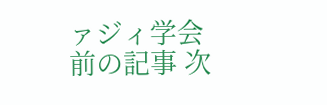ァジィ学会
前の記事 次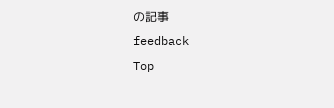の記事
feedback
Top